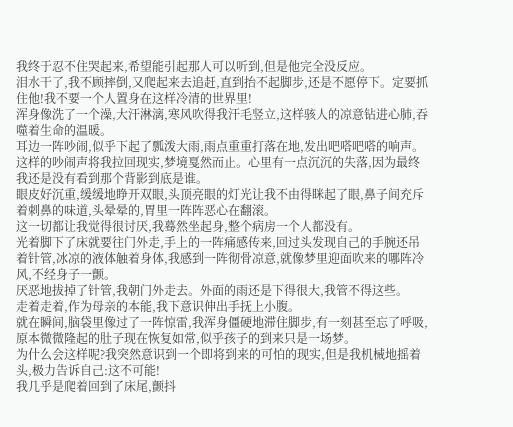我终于忍不住哭起来,希望能引起那人可以听到,但是他完全没反应。
泪水干了,我不顾摔倒,又爬起来去追赶,直到抬不起脚步,还是不愿停下。定要抓住他!我不要一个人置身在这样冷清的世界里!
浑身像洗了一个澡,大汗淋漓,寒风吹得我汗毛竖立,这样骇人的凉意钻进心肺,吞噬着生命的温暖。
耳边一阵吵闹,似乎下起了瓢泼大雨,雨点重重打落在地,发出吧嗒吧嗒的响声。
这样的吵闹声将我拉回现实,梦境戛然而止。心里有一点沉沉的失落,因为最终我还是没有看到那个背影到底是谁。
眼皮好沉重,缓缓地睁开双眼,头顶亮眼的灯光让我不由得眯起了眼,鼻子间充斥着刺鼻的味道,头晕晕的,胃里一阵阵恶心在翻滚。
这一切都让我觉得很讨厌,我蓦然坐起身,整个病房一个人都没有。
光着脚下了床就要往门外走,手上的一阵痛感传来,回过头发现自己的手腕还吊着针管,冰凉的液体触着身体,我感到一阵彻骨凉意,就像梦里迎面吹来的哪阵冷风,不经身子一颤。
厌恶地拔掉了针管,我朝门外走去。外面的雨还是下得很大,我管不得这些。
走着走着,作为母亲的本能,我下意识伸出手抚上小腹。
就在瞬间,脑袋里像过了一阵惊雷,我浑身僵硬地滞住脚步,有一刻甚至忘了呼吸,原本微微隆起的肚子现在恢复如常,似乎孩子的到来只是一场梦。
为什么会这样呢?我突然意识到一个即将到来的可怕的现实,但是我机械地摇着头,极力告诉自己:这不可能!
我几乎是爬着回到了床尾,颤抖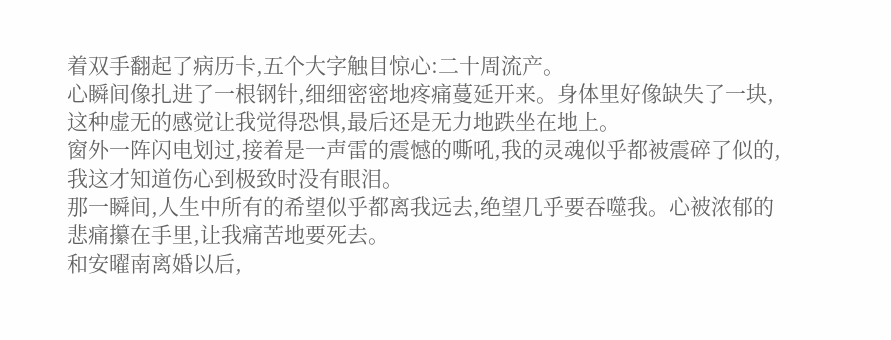着双手翻起了病历卡,五个大字触目惊心:二十周流产。
心瞬间像扎进了一根钢针,细细密密地疼痛蔓延开来。身体里好像缺失了一块,这种虚无的感觉让我觉得恐惧,最后还是无力地跌坐在地上。
窗外一阵闪电划过,接着是一声雷的震憾的嘶吼,我的灵魂似乎都被震碎了似的,我这才知道伤心到极致时没有眼泪。
那一瞬间,人生中所有的希望似乎都离我远去,绝望几乎要吞噬我。心被浓郁的悲痛攥在手里,让我痛苦地要死去。
和安曜南离婚以后,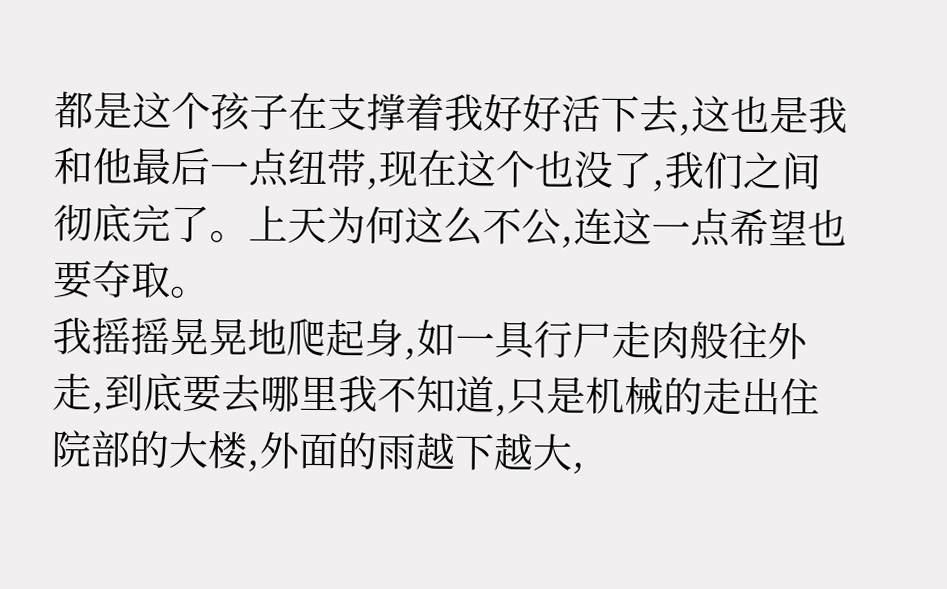都是这个孩子在支撑着我好好活下去,这也是我和他最后一点纽带,现在这个也没了,我们之间彻底完了。上天为何这么不公,连这一点希望也要夺取。
我摇摇晃晃地爬起身,如一具行尸走肉般往外走,到底要去哪里我不知道,只是机械的走出住院部的大楼,外面的雨越下越大,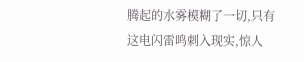腾起的水雾模糊了一切,只有这电闪雷鸣刺入现实,惊人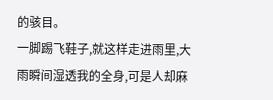的骇目。
一脚踢飞鞋子,就这样走进雨里,大雨瞬间湿透我的全身,可是人却麻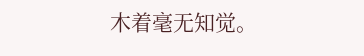木着毫无知觉。